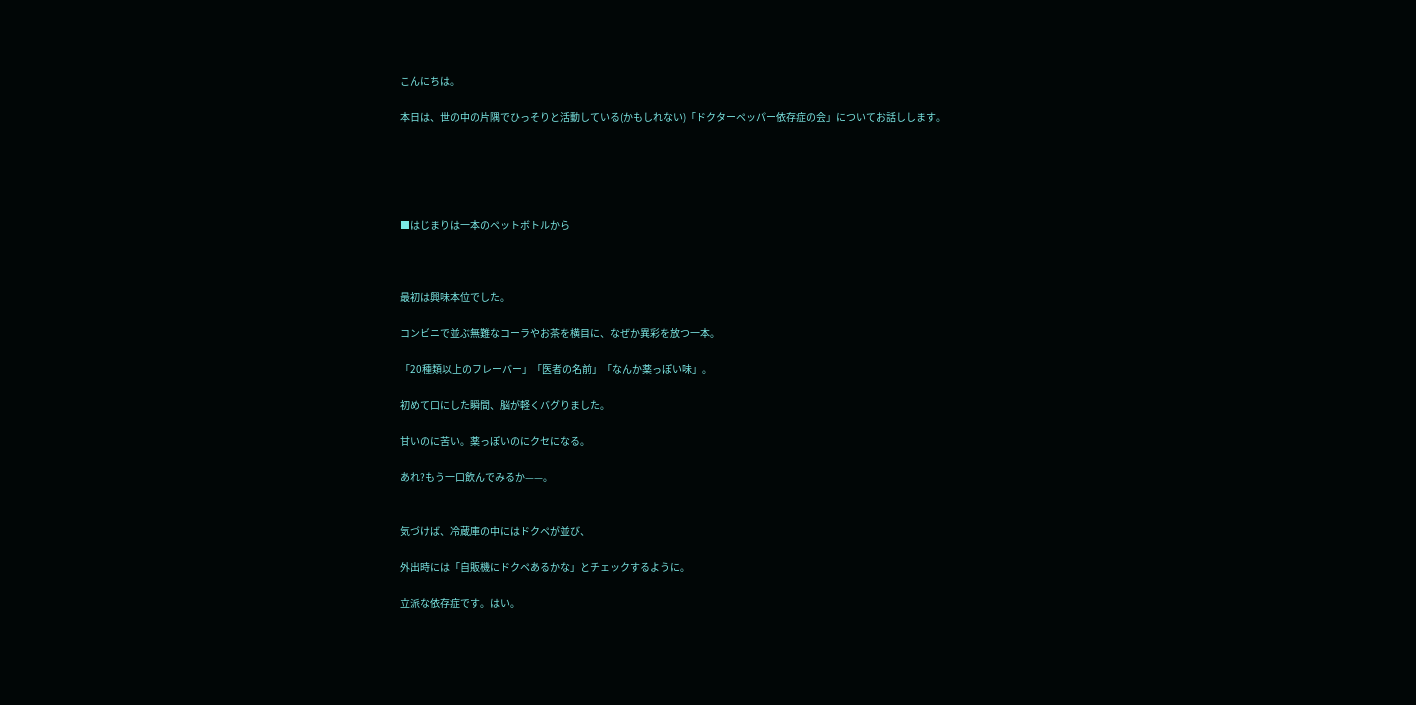こんにちは。

本日は、世の中の片隅でひっそりと活動している(かもしれない)「ドクターペッパー依存症の会」についてお話しします。





■はじまりは一本のペットボトルから



最初は興味本位でした。

コンビニで並ぶ無難なコーラやお茶を横目に、なぜか異彩を放つ一本。

「20種類以上のフレーバー」「医者の名前」「なんか薬っぽい味」。

初めて口にした瞬間、脳が軽くバグりました。

甘いのに苦い。薬っぽいのにクセになる。

あれ?もう一口飲んでみるか——。


気づけば、冷蔵庫の中にはドクペが並び、

外出時には「自販機にドクペあるかな」とチェックするように。

立派な依存症です。はい。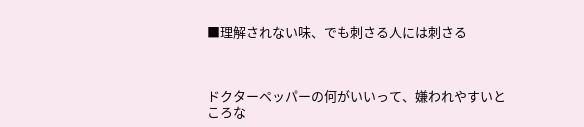■理解されない味、でも刺さる人には刺さる



ドクターペッパーの何がいいって、嫌われやすいところな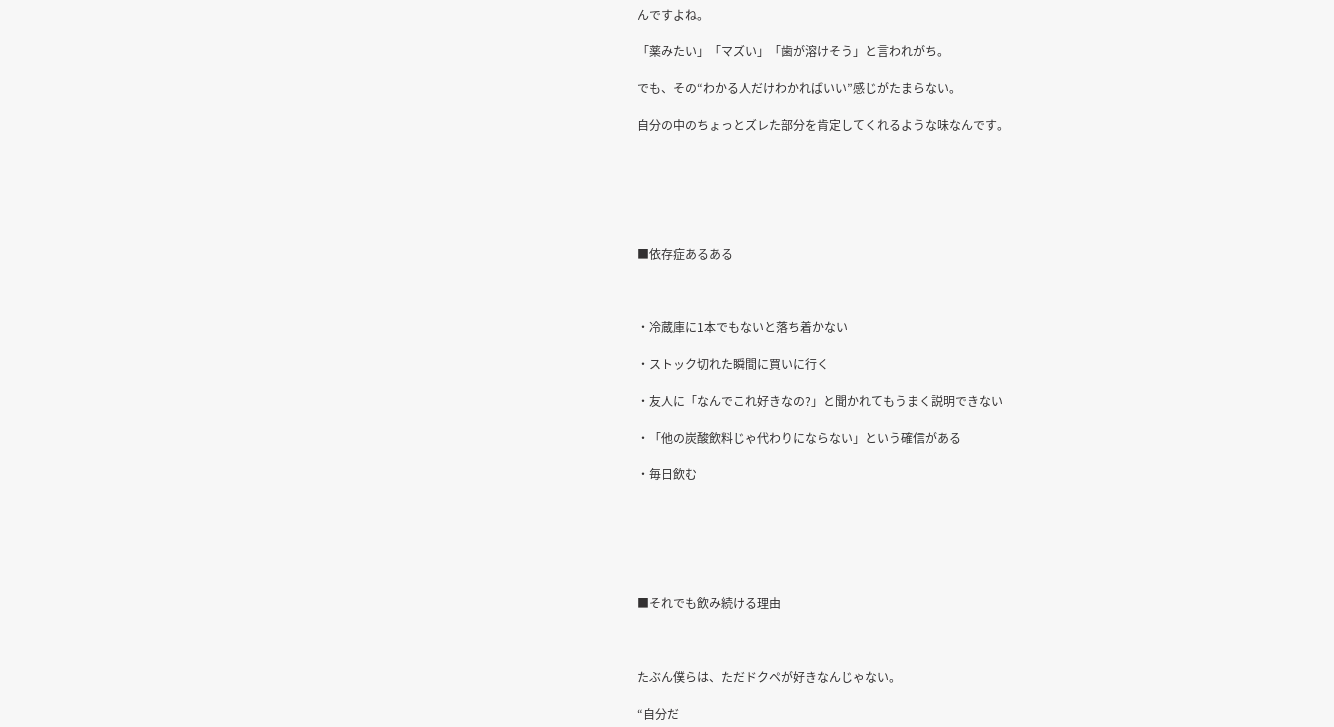んですよね。

「薬みたい」「マズい」「歯が溶けそう」と言われがち。

でも、その“わかる人だけわかればいい”感じがたまらない。

自分の中のちょっとズレた部分を肯定してくれるような味なんです。






■依存症あるある



・冷蔵庫に1本でもないと落ち着かない

・ストック切れた瞬間に買いに行く

・友人に「なんでこれ好きなの?」と聞かれてもうまく説明できない

・「他の炭酸飲料じゃ代わりにならない」という確信がある

・毎日飲む






■それでも飲み続ける理由



たぶん僕らは、ただドクペが好きなんじゃない。

“自分だ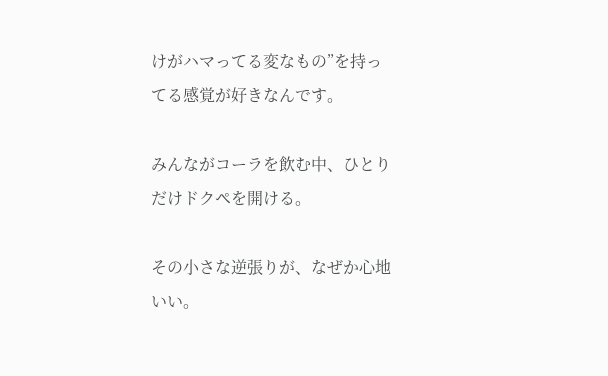けがハマってる変なもの”を持ってる感覚が好きなんです。

みんながコーラを飲む中、ひとりだけドクペを開ける。

その小さな逆張りが、なぜか心地いい。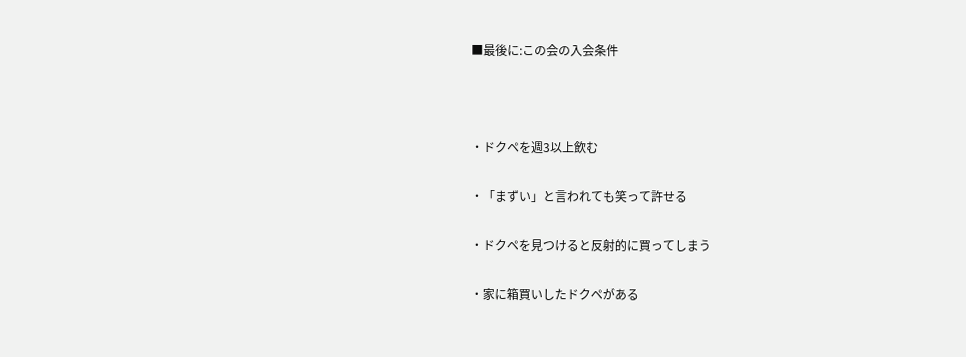■最後に:この会の入会条件



・ドクペを週3以上飲む

・「まずい」と言われても笑って許せる

・ドクペを見つけると反射的に買ってしまう

・家に箱買いしたドクペがある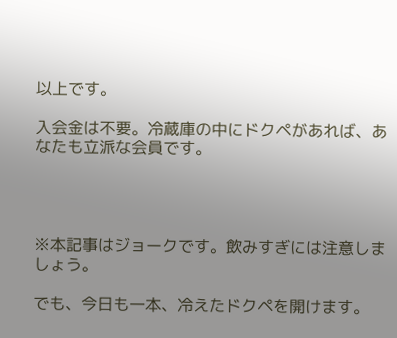以上です。

入会金は不要。冷蔵庫の中にドクペがあれば、あなたも立派な会員です。




※本記事はジョークです。飲みすぎには注意しましょう。

でも、今日も一本、冷えたドクペを開けます。